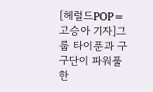[헤럴드POP=고승아 기자]그룹 타이푼과 구구단이 파워풀한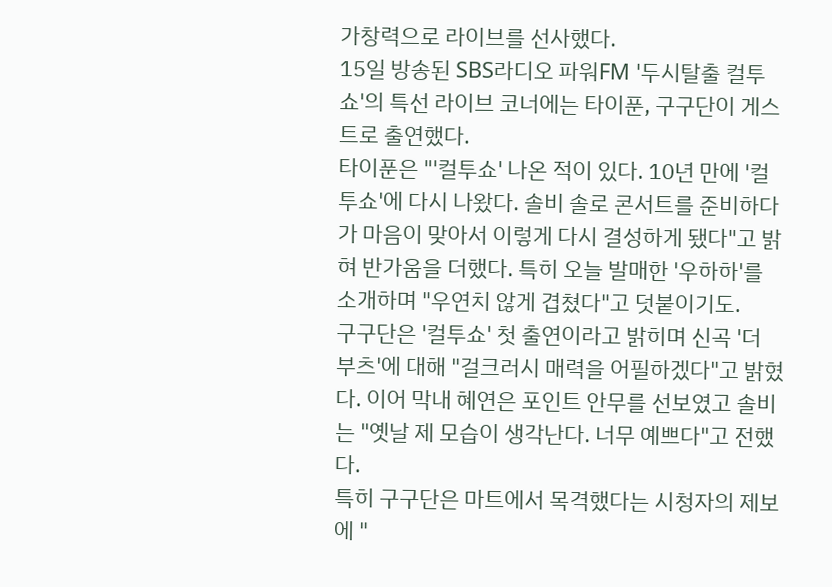가창력으로 라이브를 선사했다.
15일 방송된 SBS라디오 파워FM '두시탈출 컬투쇼'의 특선 라이브 코너에는 타이푼, 구구단이 게스트로 출연했다.
타이푼은 "'컬투쇼' 나온 적이 있다. 10년 만에 '컬투쇼'에 다시 나왔다. 솔비 솔로 콘서트를 준비하다가 마음이 맞아서 이렇게 다시 결성하게 됐다"고 밝혀 반가움을 더했다. 특히 오늘 발매한 '우하하'를 소개하며 "우연치 않게 겹쳤다"고 덧붙이기도.
구구단은 '컬투쇼' 첫 출연이라고 밝히며 신곡 '더 부츠'에 대해 "걸크러시 매력을 어필하겠다"고 밝혔다. 이어 막내 혜연은 포인트 안무를 선보였고 솔비는 "옛날 제 모습이 생각난다. 너무 예쁘다"고 전했다.
특히 구구단은 마트에서 목격했다는 시청자의 제보에 "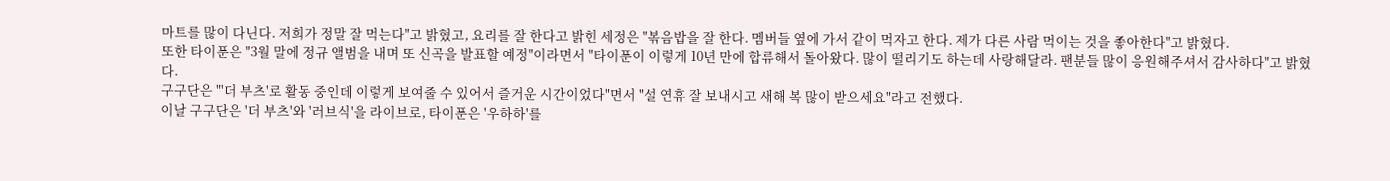마트를 많이 다닌다. 저희가 정말 잘 먹는다"고 밝혔고, 요리를 잘 한다고 밝힌 세정은 "볶음밥을 잘 한다. 멤버들 옆에 가서 같이 먹자고 한다. 제가 다른 사람 먹이는 것을 좋아한다"고 밝혔다.
또한 타이푼은 "3월 말에 정규 앨범을 내며 또 신곡을 발표할 예정"이라면서 "타이푼이 이렇게 10년 만에 합류해서 돌아왔다. 많이 떨리기도 하는데 사랑해달라. 팬분들 많이 응원해주셔서 감사하다"고 밝혔다.
구구단은 "'더 부츠'로 활동 중인데 이렇게 보여줄 수 있어서 즐거운 시간이었다"면서 "설 연휴 잘 보내시고 새해 복 많이 받으세요"라고 전했다.
이날 구구단은 '더 부츠'와 '러브식'을 라이브로, 타이푼은 '우하하'를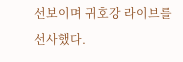선보이며 귀호강 라이브를 선사했다.